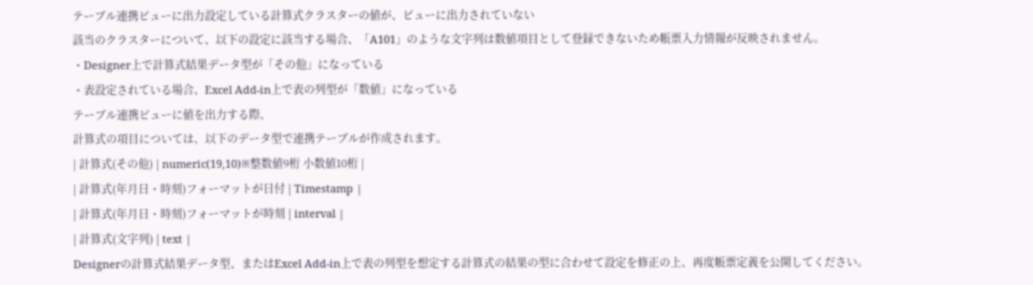テーブル連携ビューに出力設定している計算式クラスターの値が、ビューに出力されていない
該当のクラスターについて、以下の設定に該当する場合、「A101」のような文字列は数値項目として登録できないため帳票入力情報が反映されません。
・Designer上で計算式結果データ型が「その他」になっている
・表設定されている場合、Excel Add-in上で表の列型が「数値」になっている
テーブル連携ビューに値を出力する際、
計算式の項目については、以下のデータ型で連携テーブルが作成されます。
| 計算式(その他) | numeric(19,10)※整数値9桁 小数値10桁 |
| 計算式(年月日・時刻)フォーマットが日付 | Timestamp |
| 計算式(年月日・時刻)フォーマットが時刻 | interval |
| 計算式(文字列) | text |
Designerの計算式結果データ型、またはExcel Add-in上で表の列型を想定する計算式の結果の型に合わせて設定を修正の上、再度帳票定義を公開してください。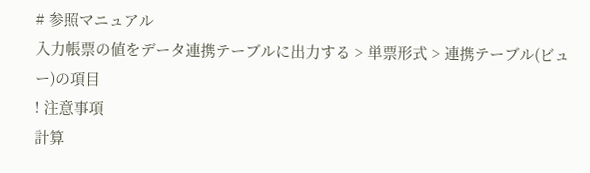# 参照マニュアル
入力帳票の値をデータ連携テーブルに出力する > 単票形式 > 連携テーブル(ビュー)の項目
! 注意事項
計算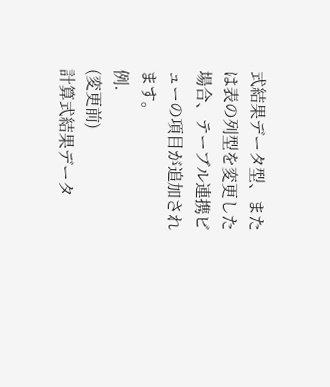式結果データ型、または表の列型を変更した場合、テーブル連携ビューの項目が追加されます。
例.
(変更前)
計算式結果データ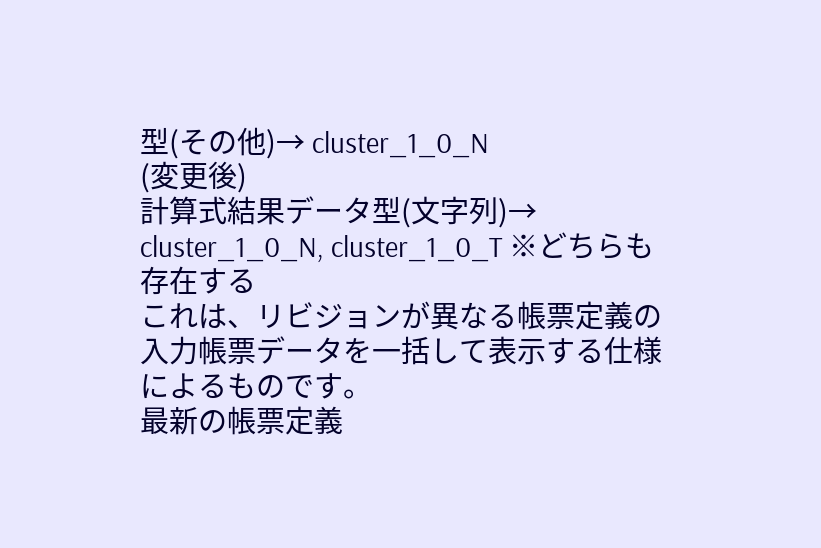型(その他)→ cluster_1_0_N
(変更後)
計算式結果データ型(文字列)→ cluster_1_0_N, cluster_1_0_T ※どちらも存在する
これは、リビジョンが異なる帳票定義の入力帳票データを一括して表示する仕様によるものです。
最新の帳票定義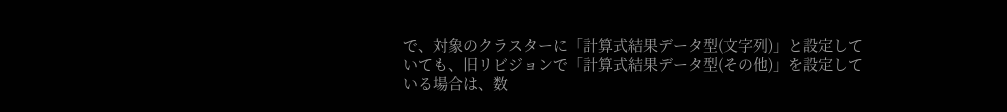で、対象のクラスターに「計算式結果データ型(文字列)」と設定していても、旧リビジョンで「計算式結果データ型(その他)」を設定している場合は、数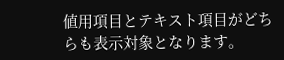値用項目とテキスト項目がどちらも表示対象となります。